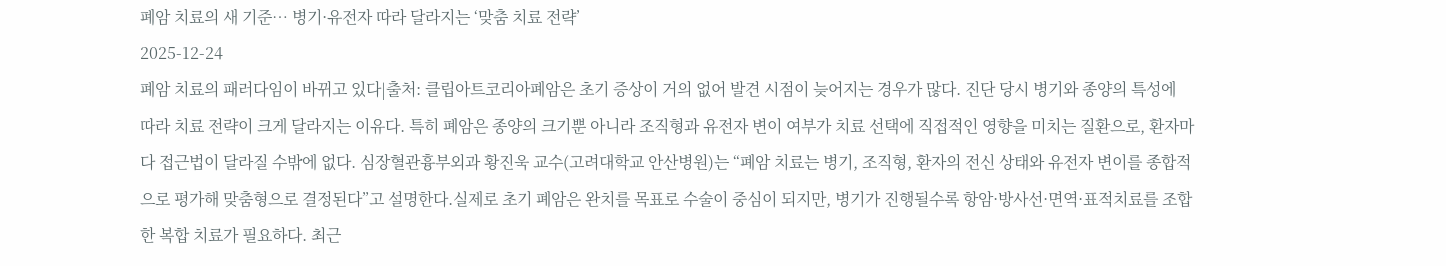폐암 치료의 새 기준… 병기·유전자 따라 달라지는 ‘맞춤 치료 전략’
2025-12-24
폐암 치료의 패러다임이 바뀌고 있다|출처: 클립아트코리아폐암은 초기 증상이 거의 없어 발견 시점이 늦어지는 경우가 많다. 진단 당시 병기와 종양의 특성에 따라 치료 전략이 크게 달라지는 이유다. 특히 폐암은 종양의 크기뿐 아니라 조직형과 유전자 변이 여부가 치료 선택에 직접적인 영향을 미치는 질환으로, 환자마다 접근법이 달라질 수밖에 없다. 심장혈관흉부외과 황진욱 교수(고려대학교 안산병원)는 “폐암 치료는 병기, 조직형, 환자의 전신 상태와 유전자 변이를 종합적으로 평가해 맞춤형으로 결정된다”고 설명한다.실제로 초기 폐암은 완치를 목표로 수술이 중심이 되지만, 병기가 진행될수록 항암·방사선·면역·표적치료를 조합한 복합 치료가 필요하다. 최근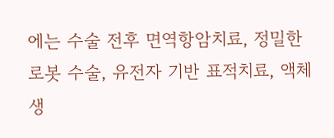에는 수술 전후 면역항암치료, 정밀한 로봇 수술, 유전자 기반 표적치료, 액체생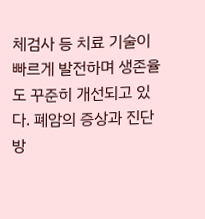체검사 등 치료 기술이 빠르게 발전하며 생존율도 꾸준히 개선되고 있다. 폐암의 증상과 진단 방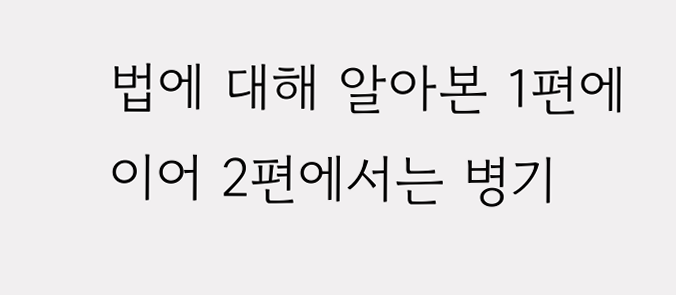법에 대해 알아본 1편에 이어 2편에서는 병기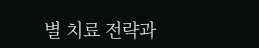별 치료 전략과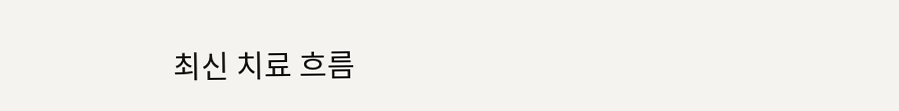최신 치료 흐름